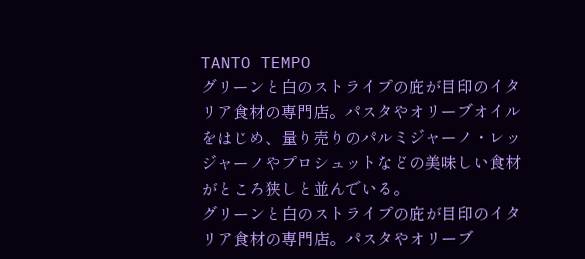TANTO TEMPO
グリーンと白のストライプの庇が目印のイタリア食材の専門店。パスタやオリーブオイルをはじめ、量り売りのパルミジャーノ・レッジャーノやプロシュットなどの美味しい食材がところ狭しと並んでいる。
グリーンと白のストライプの庇が目印のイタリア食材の専門店。パスタやオリーブ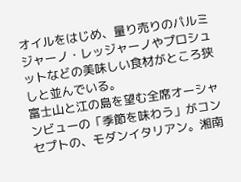オイルをはじめ、量り売りのパルミジャーノ・レッジャーノやプロシュットなどの美味しい食材がところ狭しと並んでいる。
富士山と江の島を望む全席オーシャンビューの「季節を味わう」がコンセプトの、モダンイタリアン。湘南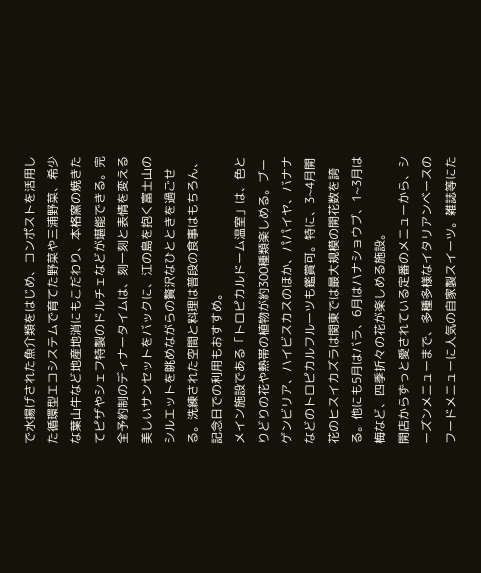で水揚げされた魚介類をはじめ、コンポストを活用した循環型エコシステムで育てた野菜や三浦野菜、希少な葉山牛など地産地消にもこだわり、本格窯の焼きたてピザやシェフ特製のドルチェなどが堪能できる。完全予約制のディナータイムは、刻一刻と表情を変える美しいサンセットをバックに、江の島を抱く富士山のシルエットを眺めながらの贅沢なひとときを過ごせる。洗練された空間と料理は普段の食事はもちろん、記念日での利用もおすすめ。
メイン施設である「トロピカルドーム温室」は、色とりどりの花や熱帯の植物が約300種類楽しめる。ブーゲンビリア、ハイビスカスのほか、パパイヤ、バナナなどのトロピカルフルーツも鑑賞可。特に、3~4月開花のヒスイカズラは関東では最大規模の開花数を誇る。他にも5月はバラ、6月はハナショウブ、1~3月は梅など、四季折々の花が楽しめる施設。
開店からずっと愛されている定番のメニューから、シーズンメニューまで、多種多様なイタリアンベースのフードメニューに人気の自家製スイーツ。雑誌等にた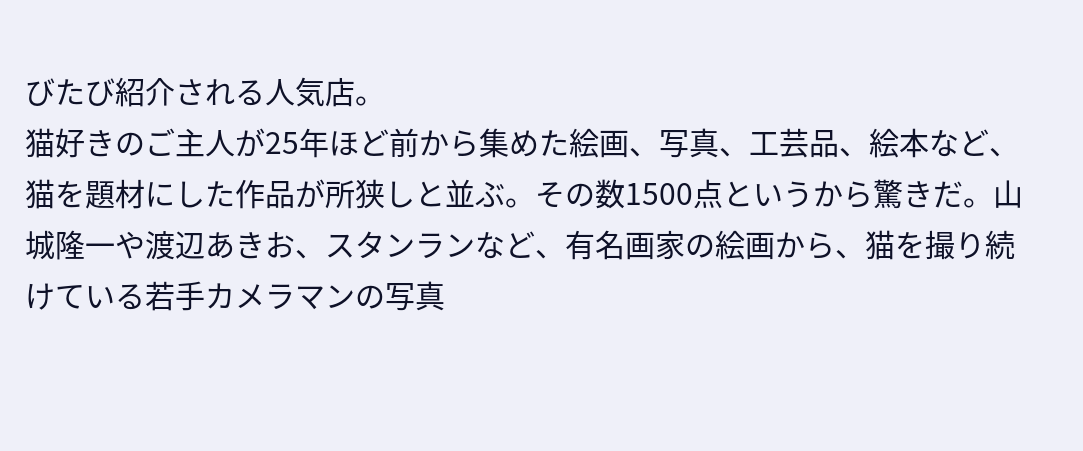びたび紹介される人気店。
猫好きのご主人が25年ほど前から集めた絵画、写真、工芸品、絵本など、猫を題材にした作品が所狭しと並ぶ。その数1500点というから驚きだ。山城隆一や渡辺あきお、スタンランなど、有名画家の絵画から、猫を撮り続けている若手カメラマンの写真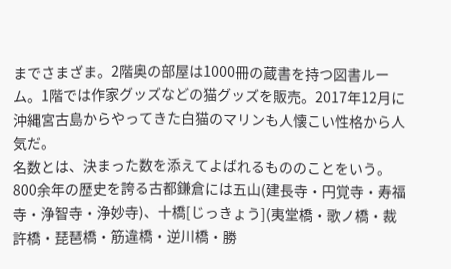までさまざま。2階奥の部屋は1000冊の蔵書を持つ図書ルーム。1階では作家グッズなどの猫グッズを販売。2017年12月に沖縄宮古島からやってきた白猫のマリンも人懐こい性格から人気だ。
名数とは、決まった数を添えてよばれるもののことをいう。800余年の歴史を誇る古都鎌倉には五山(建長寺・円覚寺・寿福寺・浄智寺・浄妙寺)、十橋[じっきょう](夷堂橋・歌ノ橋・裁許橋・琵琶橋・筋違橋・逆川橋・勝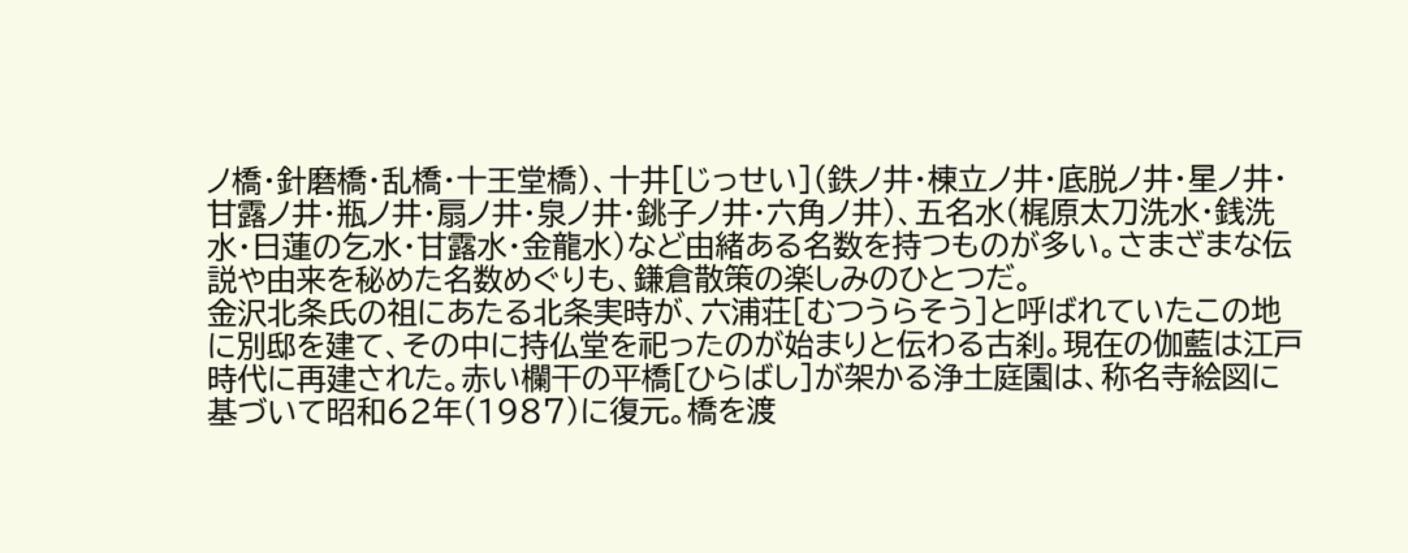ノ橋・針磨橋・乱橋・十王堂橋)、十井[じっせい](鉄ノ井・棟立ノ井・底脱ノ井・星ノ井・甘露ノ井・瓶ノ井・扇ノ井・泉ノ井・銚子ノ井・六角ノ井)、五名水(梶原太刀洗水・銭洗水・日蓮の乞水・甘露水・金龍水)など由緒ある名数を持つものが多い。さまざまな伝説や由来を秘めた名数めぐりも、鎌倉散策の楽しみのひとつだ。
金沢北条氏の祖にあたる北条実時が、六浦荘[むつうらそう]と呼ばれていたこの地に別邸を建て、その中に持仏堂を祀ったのが始まりと伝わる古刹。現在の伽藍は江戸時代に再建された。赤い欄干の平橋[ひらばし]が架かる浄土庭園は、称名寺絵図に基づいて昭和62年(1987)に復元。橋を渡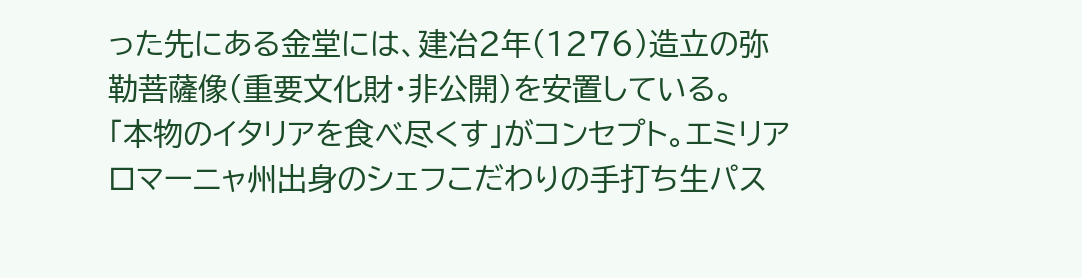った先にある金堂には、建冶2年(1276)造立の弥勒菩薩像(重要文化財・非公開)を安置している。
「本物のイタリアを食べ尽くす」がコンセプト。エミリアロマーニャ州出身のシェフこだわりの手打ち生パス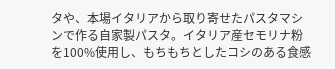タや、本場イタリアから取り寄せたパスタマシンで作る自家製パスタ。イタリア産セモリナ粉を100%使用し、もちもちとしたコシのある食感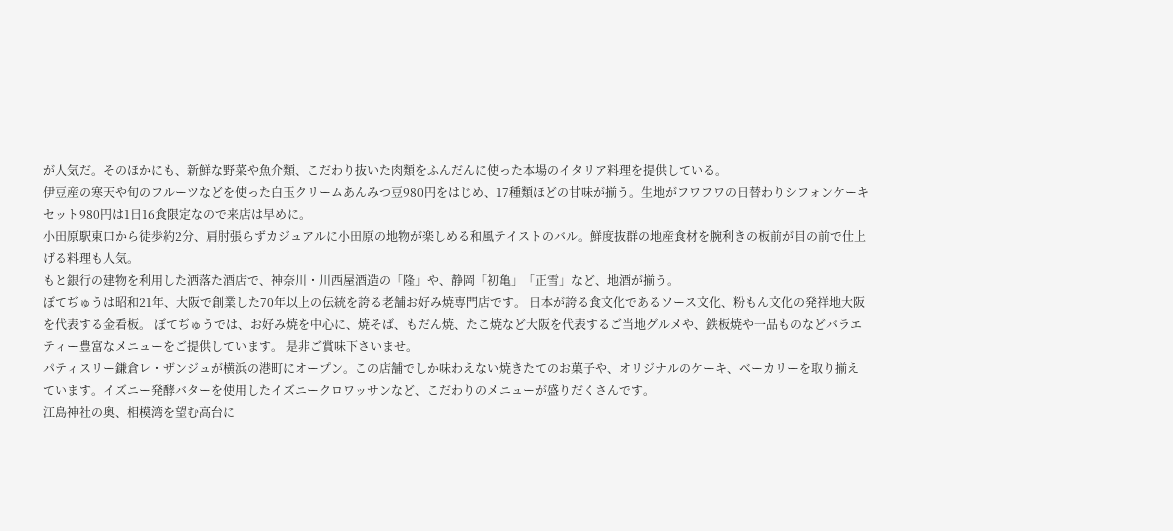が人気だ。そのほかにも、新鮮な野菜や魚介類、こだわり抜いた肉類をふんだんに使った本場のイタリア料理を提供している。
伊豆産の寒天や旬のフルーツなどを使った白玉クリームあんみつ豆980円をはじめ、17種類ほどの甘味が揃う。生地がフワフワの日替わりシフォンケーキセット980円は1日16食限定なので来店は早めに。
小田原駅東口から徒歩約2分、肩肘張らずカジュアルに小田原の地物が楽しめる和風テイストのバル。鮮度抜群の地産食材を腕利きの板前が目の前で仕上げる料理も人気。
もと銀行の建物を利用した洒落た酒店で、神奈川・川西屋酒造の「隆」や、静岡「初亀」「正雪」など、地酒が揃う。
ぼてぢゅうは昭和21年、大阪で創業した70年以上の伝統を誇る老舗お好み焼専門店です。 日本が誇る食文化であるソース文化、粉もん文化の発祥地大阪を代表する金看板。 ぼてぢゅうでは、お好み焼を中心に、焼そば、もだん焼、たこ焼など大阪を代表するご当地グルメや、鉄板焼や一品ものなどバラエティー豊富なメニューをご提供しています。 是非ご賞味下さいませ。
パティスリー鎌倉レ・ザンジュが横浜の港町にオープン。この店舗でしか味わえない焼きたてのお菓子や、オリジナルのケーキ、ベーカリーを取り揃えています。イズニー発酵バターを使用したイズニークロワッサンなど、こだわりのメニューが盛りだくさんです。
江島神社の奥、相模湾を望む高台に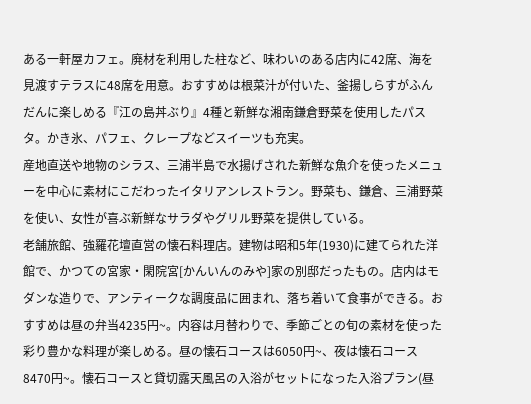ある一軒屋カフェ。廃材を利用した柱など、味わいのある店内に42席、海を見渡すテラスに48席を用意。おすすめは根菜汁が付いた、釜揚しらすがふんだんに楽しめる『江の島丼ぶり』4種と新鮮な湘南鎌倉野菜を使用したパスタ。かき氷、パフェ、クレープなどスイーツも充実。
産地直送や地物のシラス、三浦半島で水揚げされた新鮮な魚介を使ったメニューを中心に素材にこだわったイタリアンレストラン。野菜も、鎌倉、三浦野菜を使い、女性が喜ぶ新鮮なサラダやグリル野菜を提供している。
老舗旅館、強羅花壇直営の懐石料理店。建物は昭和5年(1930)に建てられた洋館で、かつての宮家・閑院宮[かんいんのみや]家の別邸だったもの。店内はモダンな造りで、アンティークな調度品に囲まれ、落ち着いて食事ができる。おすすめは昼の弁当4235円~。内容は月替わりで、季節ごとの旬の素材を使った彩り豊かな料理が楽しめる。昼の懐石コースは6050円~、夜は懐石コース8470円~。懐石コースと貸切露天風呂の入浴がセットになった入浴プラン(昼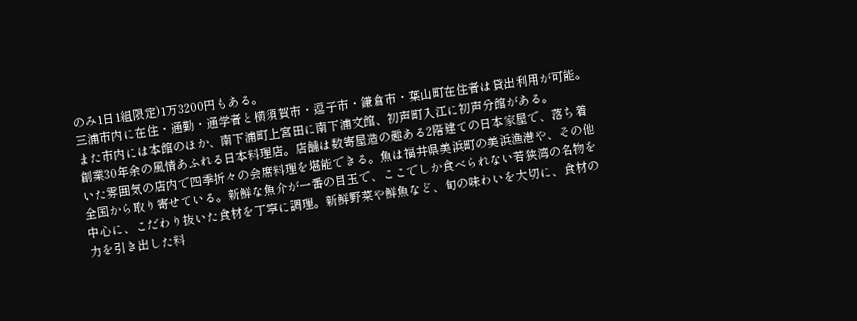のみ1日1組限定)1万3200円もある。
三浦市内に在住・通勤・通学者と横須賀市・逗子市・鎌倉市・葉山町在住者は貸出利用が可能。また市内には本館のほか、南下浦町上宮田に南下浦文館、初声町入江に初声分館がある。
創業30年余の風情あふれる日本料理店。店舗は数寄屋造の趣ある2階建ての日本家屋で、落ち着いた雰囲気の店内で四季折々の会席料理を堪能できる。魚は福井県美浜町の美浜漁港や、その他全国から取り寄せている。新鮮な魚介が一番の目玉で、ここでしか食べられない若狭湾の名物を中心に、こだわり抜いた食材を丁寧に調理。新鮮野菜や鮮魚など、旬の味わいを大切に、食材の力を引き出した料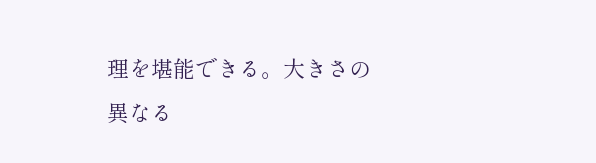理を堪能できる。大きさの異なる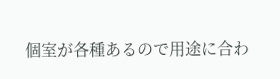個室が各種あるので用途に合わ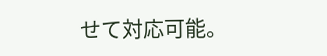せて対応可能。